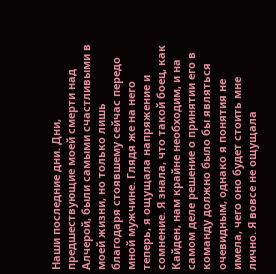Наши последние дни. Дни, предшествующие моей смерти над Алчерой, были самыми счастливыми в моей жизни, но только лишь благодаря стоявшему сейчас передо мной мужчине. Глядя же на него теперь, я ощущала напряжение и сомнение. Я знала, что такой боец, как Кайден, нам крайне необходим, и на самом деле решение о принятии его в команду должно было бы являться очевидным, однако я понятия не имела, чего оно будет стоить мне лично. Я вовсе не ощущала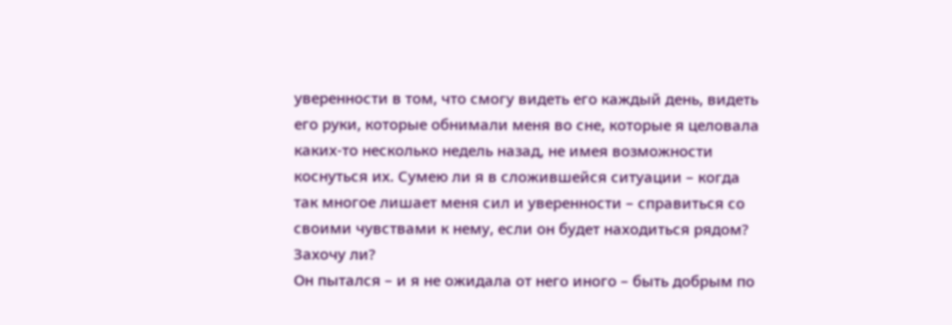уверенности в том, что смогу видеть его каждый день, видеть его руки, которые обнимали меня во сне, которые я целовала каких-то несколько недель назад, не имея возможности коснуться их. Сумею ли я в сложившейся ситуации – когда так многое лишает меня сил и уверенности – справиться со своими чувствами к нему, если он будет находиться рядом? Захочу ли?
Он пытался – и я не ожидала от него иного – быть добрым по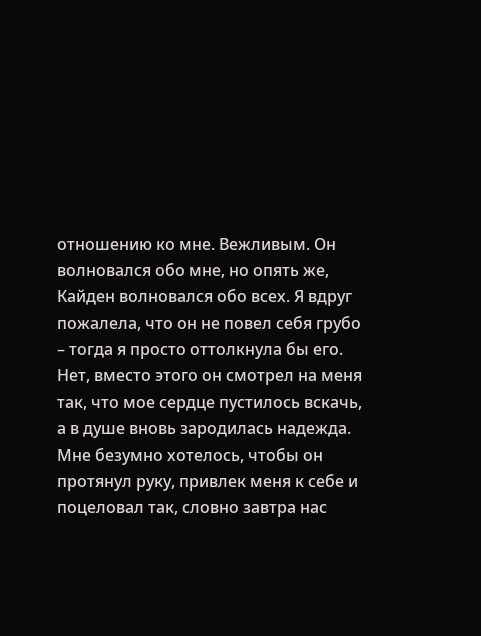отношению ко мне. Вежливым. Он волновался обо мне, но опять же, Кайден волновался обо всех. Я вдруг пожалела, что он не повел себя грубо – тогда я просто оттолкнула бы его. Нет, вместо этого он смотрел на меня так, что мое сердце пустилось вскачь, а в душе вновь зародилась надежда. Мне безумно хотелось, чтобы он протянул руку, привлек меня к себе и поцеловал так, словно завтра нас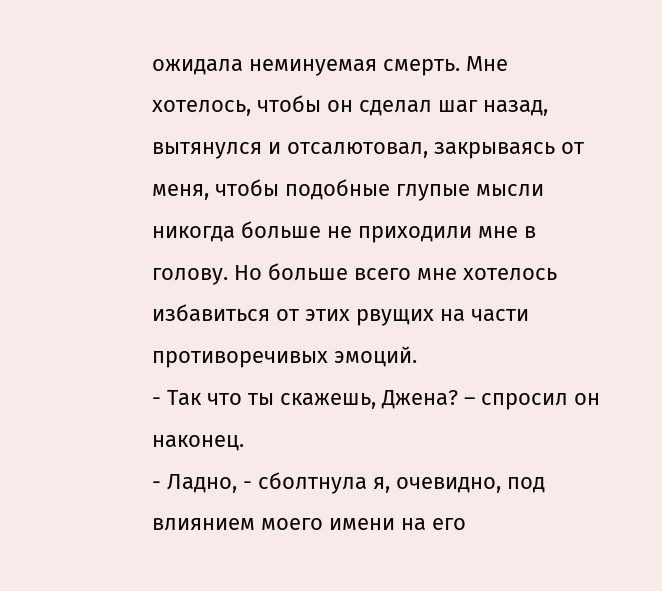ожидала неминуемая смерть. Мне хотелось, чтобы он сделал шаг назад, вытянулся и отсалютовал, закрываясь от меня, чтобы подобные глупые мысли никогда больше не приходили мне в голову. Но больше всего мне хотелось избавиться от этих рвущих на части противоречивых эмоций.
- Так что ты скажешь, Джена? – спросил он наконец.
- Ладно, - сболтнула я, очевидно, под влиянием моего имени на его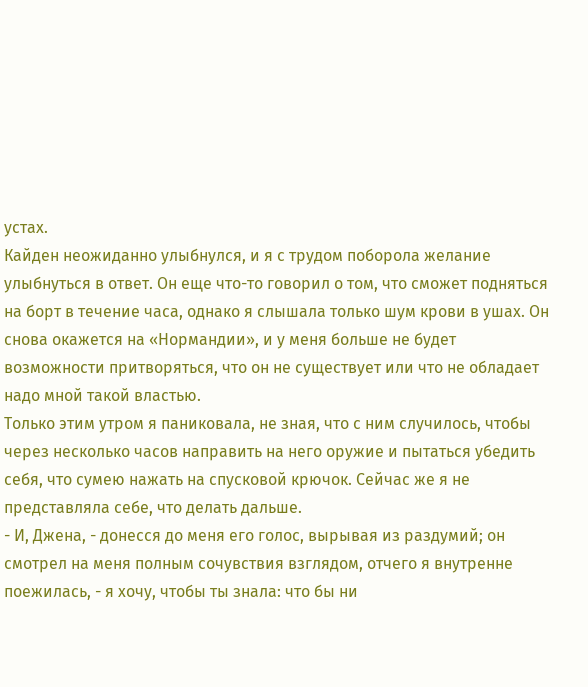устах.
Кайден неожиданно улыбнулся, и я с трудом поборола желание улыбнуться в ответ. Он еще что-то говорил о том, что сможет подняться на борт в течение часа, однако я слышала только шум крови в ушах. Он снова окажется на «Нормандии», и у меня больше не будет возможности притворяться, что он не существует или что не обладает надо мной такой властью.
Только этим утром я паниковала, не зная, что с ним случилось, чтобы через несколько часов направить на него оружие и пытаться убедить себя, что сумею нажать на спусковой крючок. Сейчас же я не представляла себе, что делать дальше.
- И, Джена, - донесся до меня его голос, вырывая из раздумий; он смотрел на меня полным сочувствия взглядом, отчего я внутренне поежилась, - я хочу, чтобы ты знала: что бы ни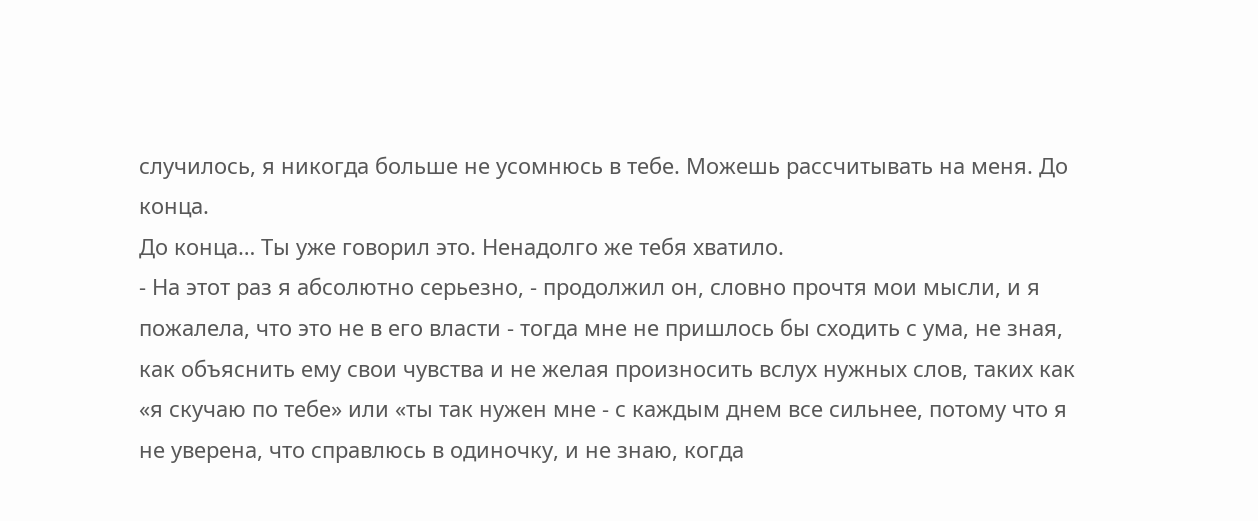случилось, я никогда больше не усомнюсь в тебе. Можешь рассчитывать на меня. До конца.
До конца… Ты уже говорил это. Ненадолго же тебя хватило.
- На этот раз я абсолютно серьезно, - продолжил он, словно прочтя мои мысли, и я пожалела, что это не в его власти - тогда мне не пришлось бы сходить с ума, не зная, как объяснить ему свои чувства и не желая произносить вслух нужных слов, таких как «я скучаю по тебе» или «ты так нужен мне - с каждым днем все сильнее, потому что я не уверена, что справлюсь в одиночку, и не знаю, когда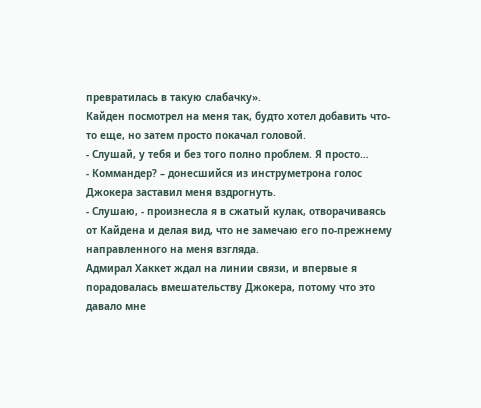превратилась в такую слабачку».
Кайден посмотрел на меня так, будто хотел добавить что-то еще, но затем просто покачал головой.
- Слушай, у тебя и без того полно проблем. Я просто…
- Коммандер? – донесшийся из инструметрона голос Джокера заставил меня вздрогнуть.
- Слушаю, - произнесла я в сжатый кулак, отворачиваясь от Кайдена и делая вид, что не замечаю его по-прежнему направленного на меня взгляда.
Адмирал Хаккет ждал на линии связи, и впервые я порадовалась вмешательству Джокера, потому что это давало мне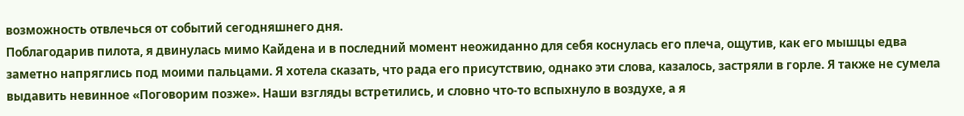возможность отвлечься от событий сегодняшнего дня.
Поблагодарив пилота, я двинулась мимо Кайдена и в последний момент неожиданно для себя коснулась его плеча, ощутив, как его мышцы едва заметно напряглись под моими пальцами. Я хотела сказать, что рада его присутствию, однако эти слова, казалось, застряли в горле. Я также не сумела выдавить невинное «Поговорим позже». Наши взгляды встретились, и словно что-то вспыхнуло в воздухе, а я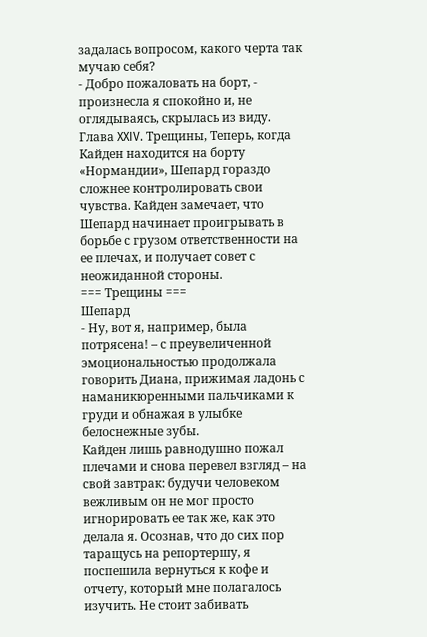задалась вопросом, какого черта так мучаю себя?
- Добро пожаловать на борт, - произнесла я спокойно и, не оглядываясь, скрылась из виду.
Глава XXIV. Трещины, Теперь, когда Кайден находится на борту «Нормандии», Шепард гораздо сложнее контролировать свои чувства. Кайден замечает, что Шепард начинает проигрывать в борьбе с грузом ответственности на ее плечах, и получает совет с неожиданной стороны.
=== Трещины ===
Шепард
- Ну, вот я, например, была потрясена! – с преувеличенной эмоциональностью продолжала говорить Диана, прижимая ладонь с наманикюренными пальчиками к груди и обнажая в улыбке белоснежные зубы.
Кайден лишь равнодушно пожал плечами и снова перевел взгляд – на свой завтрак: будучи человеком вежливым он не мог просто игнорировать ее так же, как это делала я. Осознав, что до сих пор таращусь на репортершу, я поспешила вернуться к кофе и отчету, который мне полагалось изучить. Не стоит забивать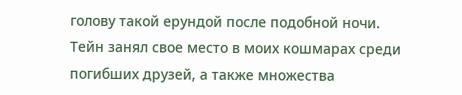голову такой ерундой после подобной ночи.
Тейн занял свое место в моих кошмарах среди погибших друзей, а также множества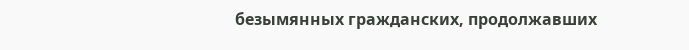безымянных гражданских, продолжавших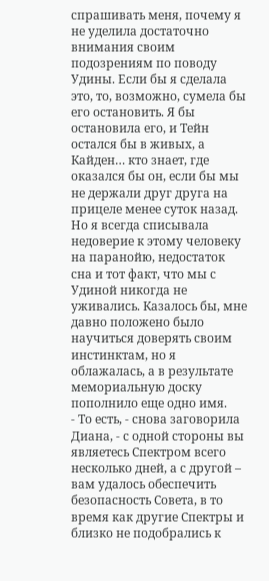спрашивать меня, почему я не уделила достаточно внимания своим подозрениям по поводу Удины. Если бы я сделала это, то, возможно, сумела бы его остановить. Я бы остановила его, и Тейн остался бы в живых, а Кайден… кто знает, где оказался бы он, если бы мы не держали друг друга на прицеле менее суток назад. Но я всегда списывала недоверие к этому человеку на паранойю, недостаток сна и тот факт, что мы с Удиной никогда не уживались. Казалось бы, мне давно положено было научиться доверять своим инстинктам, но я облажалась, а в результате мемориальную доску пополнило еще одно имя.
- То есть, - снова заговорила Диана, - с одной стороны вы являетесь Спектром всего несколько дней, а с другой – вам удалось обеспечить безопасность Совета, в то время как другие Спектры и близко не подобрались к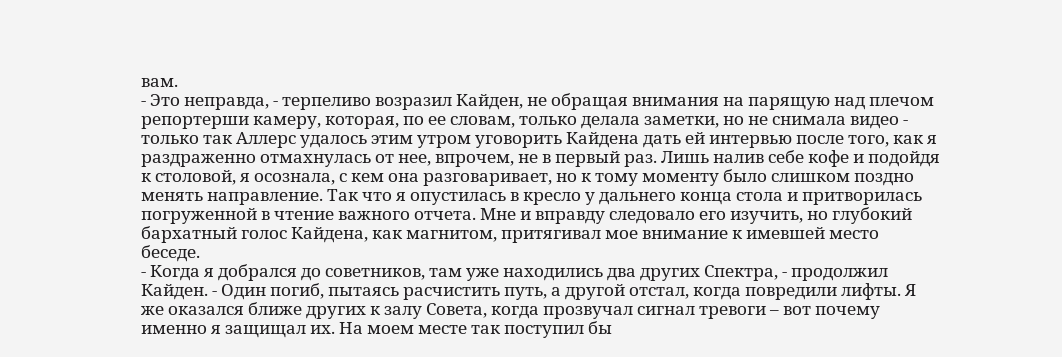вам.
- Это неправда, - терпеливо возразил Кайден, не обращая внимания на парящую над плечом репортерши камеру, которая, по ее словам, только делала заметки, но не снимала видео - только так Аллерс удалось этим утром уговорить Кайдена дать ей интервью после того, как я раздраженно отмахнулась от нее, впрочем, не в первый раз. Лишь налив себе кофе и подойдя к столовой, я осознала, с кем она разговаривает, но к тому моменту было слишком поздно менять направление. Так что я опустилась в кресло у дальнего конца стола и притворилась погруженной в чтение важного отчета. Мне и вправду следовало его изучить, но глубокий бархатный голос Кайдена, как магнитом, притягивал мое внимание к имевшей место беседе.
- Когда я добрался до советников, там уже находились два других Спектра, - продолжил Кайден. - Один погиб, пытаясь расчистить путь, а другой отстал, когда повредили лифты. Я же оказался ближе других к залу Совета, когда прозвучал сигнал тревоги – вот почему именно я защищал их. На моем месте так поступил бы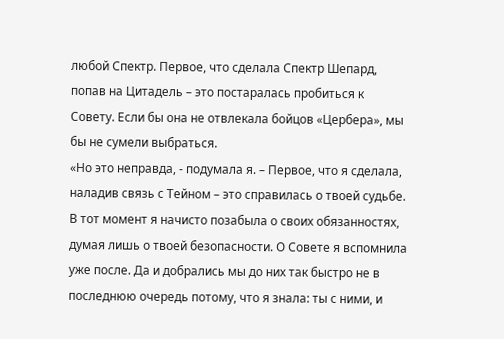любой Спектр. Первое, что сделала Спектр Шепард, попав на Цитадель – это постаралась пробиться к Совету. Если бы она не отвлекала бойцов «Цербера», мы бы не сумели выбраться.
«Но это неправда, - подумала я. – Первое, что я сделала, наладив связь с Тейном – это справилась о твоей судьбе. В тот момент я начисто позабыла о своих обязанностях, думая лишь о твоей безопасности. О Совете я вспомнила уже после. Да и добрались мы до них так быстро не в последнюю очередь потому, что я знала: ты с ними, и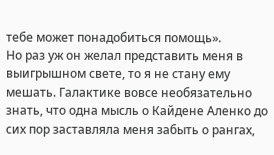тебе может понадобиться помощь».
Но раз уж он желал представить меня в выигрышном свете, то я не стану ему мешать. Галактике вовсе необязательно знать, что одна мысль о Кайдене Аленко до сих пор заставляла меня забыть о рангах,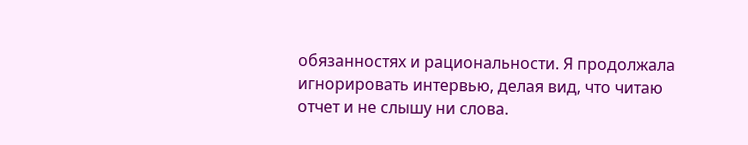обязанностях и рациональности. Я продолжала игнорировать интервью, делая вид, что читаю отчет и не слышу ни слова.